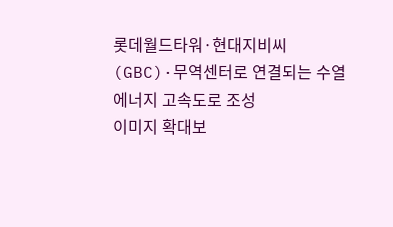롯데월드타워·현대지비씨(GBC)·무역센터로 연결되는 수열에너지 고속도로 조성
이미지 확대보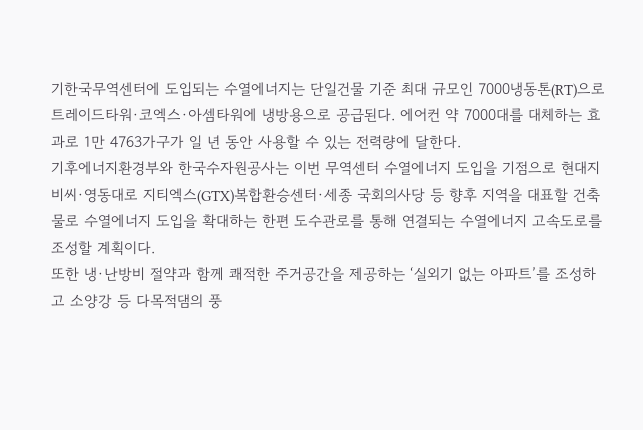기한국무역센터에 도입되는 수열에너지는 단일건물 기준 최대 규모인 7000냉동톤(RT)으로 트레이드타워·코엑스·아셈타워에 냉방용으로 공급된다. 에어컨 약 7000대를 대체하는 효과로 1만 4763가구가 일 년 동안 사용할 수 있는 전력량에 달한다.
기후에너지환경부와 한국수자원공사는 이번 무역센터 수열에너지 도입을 기점으로 현대지비씨·영동대로 지티엑스(GTX)복합환승센터·세종 국회의사당 등 향후 지역을 대표할 건축물로 수열에너지 도입을 확대하는 한편 도수관로를 통해 연결되는 수열에너지 고속도로를 조성할 계획이다.
또한 냉·난방비 절약과 함께 쾌적한 주거공간을 제공하는 ‘실외기 없는 아파트’를 조성하고 소양강 등 다목적댐의 풍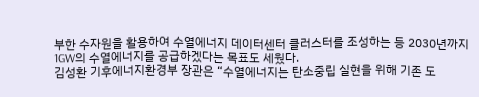부한 수자원을 활용하여 수열에너지 데이터센터 클러스터를 조성하는 등 2030년까지 1GW의 수열에너지를 공급하겠다는 목표도 세웠다.
김성환 기후에너지환경부 장관은 “수열에너지는 탄소중립 실현을 위해 기존 도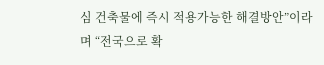심 건축물에 즉시 적용가능한 해결방안”이라며 “전국으로 확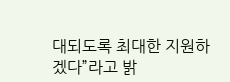대되도록 최대한 지원하겠다”라고 밝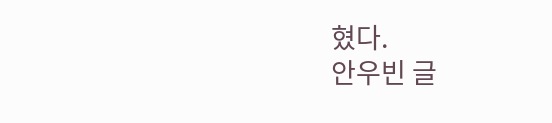혔다.
안우빈 글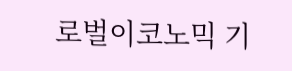로벌이코노믹 기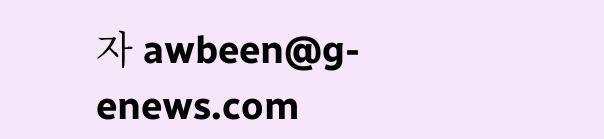자 awbeen@g-enews.com